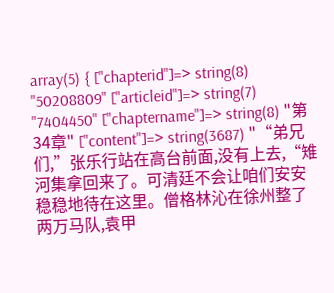array(5) { ["chapterid"]=> string(8) "50208809" ["articleid"]=> string(7) "7404450" ["chaptername"]=> string(8) "第34章" ["content"]=> string(3687) "“弟兄们,”张乐行站在高台前面,没有上去,“雉河集拿回来了。可清廷不会让咱们安安稳稳地待在这里。僧格林沁在徐州整了两万马队,袁甲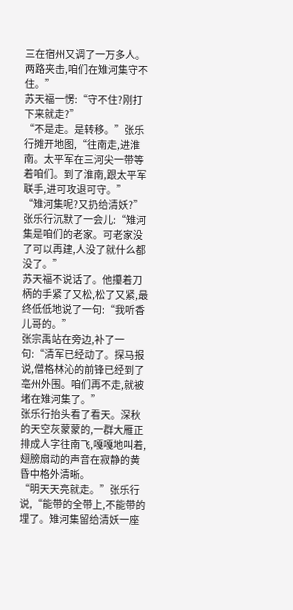三在宿州又调了一万多人。两路夹击,咱们在雉河集守不住。”
苏天福一愣:“守不住?刚打下来就走?”
“不是走。是转移。”张乐行摊开地图,“往南走,进淮南。太平军在三河尖一带等着咱们。到了淮南,跟太平军联手,进可攻退可守。”
“雉河集呢?又扔给清妖?”
张乐行沉默了一会儿:“雉河集是咱们的老家。可老家没了可以再建,人没了就什么都没了。”
苏天福不说话了。他攥着刀柄的手紧了又松,松了又紧,最终低低地说了一句:“我听香儿哥的。”
张宗禹站在旁边,补了一句:“清军已经动了。探马报说,僧格林沁的前锋已经到了亳州外围。咱们再不走,就被堵在雉河集了。”
张乐行抬头看了看天。深秋的天空灰蒙蒙的,一群大雁正排成人字往南飞,嘎嘎地叫着,翅膀扇动的声音在寂静的黄昏中格外清晰。
“明天天亮就走。”张乐行说,“能带的全带上,不能带的埋了。雉河集留给清妖一座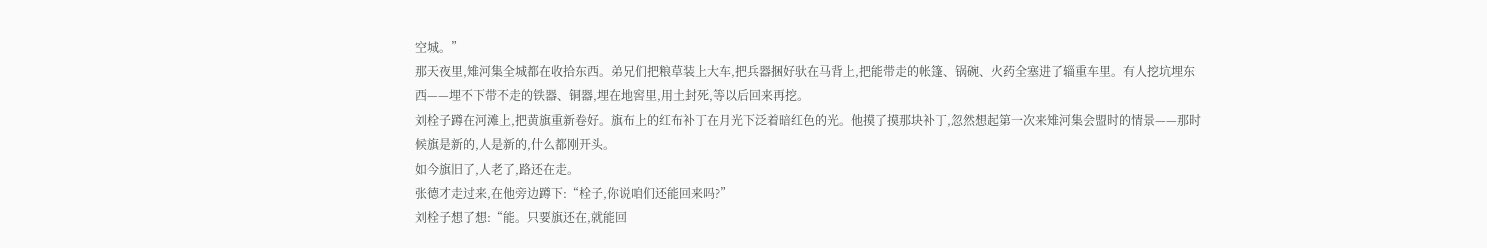空城。”
那天夜里,雉河集全城都在收拾东西。弟兄们把粮草装上大车,把兵器捆好驮在马背上,把能带走的帐篷、锅碗、火药全塞进了辎重车里。有人挖坑埋东西——埋不下带不走的铁器、铜器,埋在地窖里,用土封死,等以后回来再挖。
刘栓子蹲在河滩上,把黄旗重新卷好。旗布上的红布补丁在月光下泛着暗红色的光。他摸了摸那块补丁,忽然想起第一次来雉河集会盟时的情景——那时候旗是新的,人是新的,什么都刚开头。
如今旗旧了,人老了,路还在走。
张德才走过来,在他旁边蹲下:“栓子,你说咱们还能回来吗?”
刘栓子想了想:“能。只要旗还在,就能回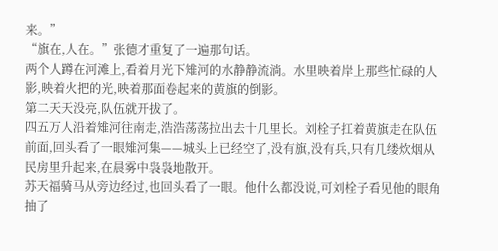来。”
“旗在,人在。”张德才重复了一遍那句话。
两个人蹲在河滩上,看着月光下雉河的水静静流淌。水里映着岸上那些忙碌的人影,映着火把的光,映着那面卷起来的黄旗的倒影。
第二天天没亮,队伍就开拔了。
四五万人沿着雉河往南走,浩浩荡荡拉出去十几里长。刘栓子扛着黄旗走在队伍前面,回头看了一眼雉河集——城头上已经空了,没有旗,没有兵,只有几缕炊烟从民房里升起来,在晨雾中袅袅地散开。
苏天福骑马从旁边经过,也回头看了一眼。他什么都没说,可刘栓子看见他的眼角抽了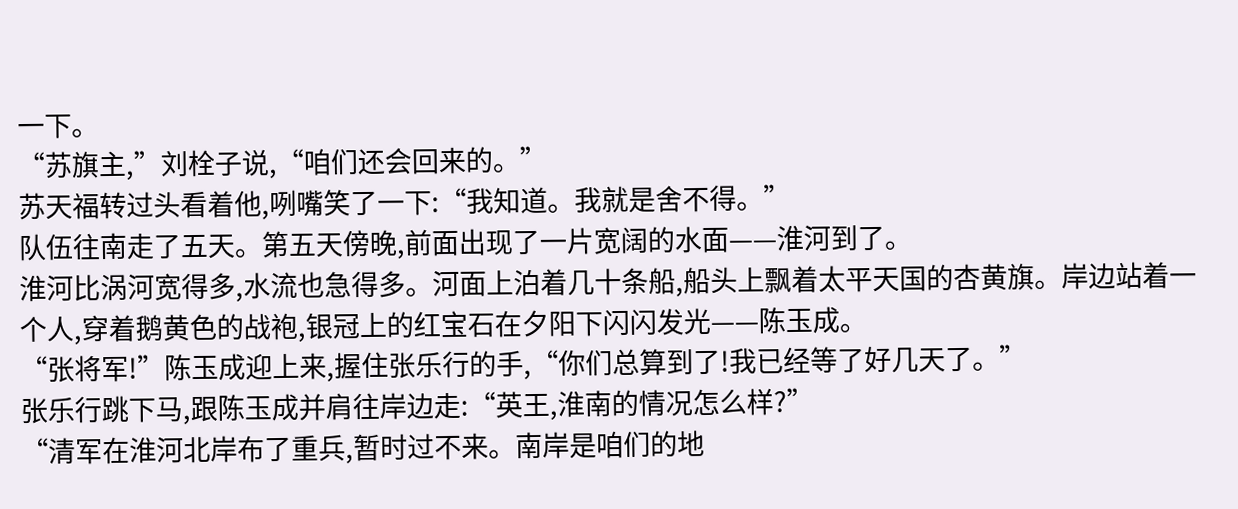一下。
“苏旗主,”刘栓子说,“咱们还会回来的。”
苏天福转过头看着他,咧嘴笑了一下:“我知道。我就是舍不得。”
队伍往南走了五天。第五天傍晚,前面出现了一片宽阔的水面——淮河到了。
淮河比涡河宽得多,水流也急得多。河面上泊着几十条船,船头上飘着太平天国的杏黄旗。岸边站着一个人,穿着鹅黄色的战袍,银冠上的红宝石在夕阳下闪闪发光——陈玉成。
“张将军!”陈玉成迎上来,握住张乐行的手,“你们总算到了!我已经等了好几天了。”
张乐行跳下马,跟陈玉成并肩往岸边走:“英王,淮南的情况怎么样?”
“清军在淮河北岸布了重兵,暂时过不来。南岸是咱们的地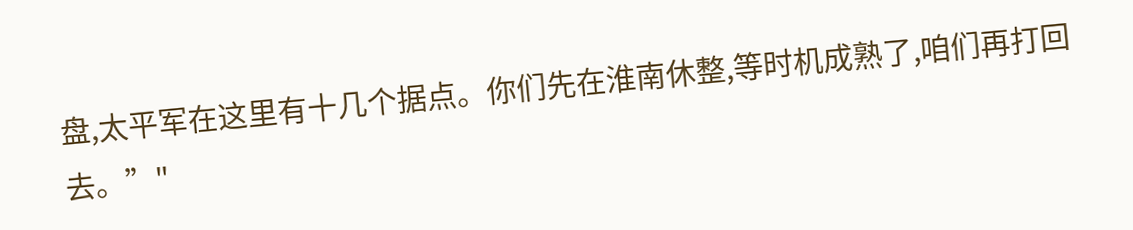盘,太平军在这里有十几个据点。你们先在淮南休整,等时机成熟了,咱们再打回去。”"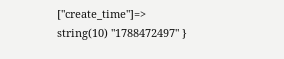["create_time"]=> string(10) "1788472497" }